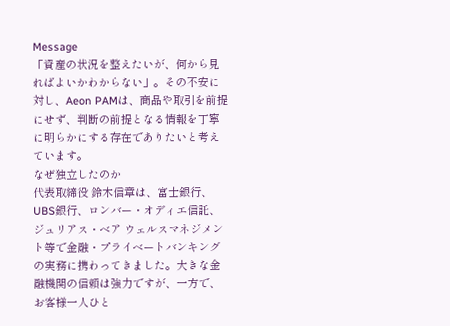Message
「資産の状況を整えたいが、何から見ればよいかわからない」。その不安に対し、Aeon PAMは、商品や取引を前提にせず、判断の前提となる情報を丁寧に明らかにする存在でありたいと考えています。
なぜ独立したのか
代表取締役 鈴木信章は、富士銀行、UBS銀行、ロンバー・オディエ信託、ジュリアス・ベア ウェルスマネジメント等で金融・プライベートバンキングの実務に携わってきました。大きな金融機関の信頼は強力ですが、一方で、お客様一人ひと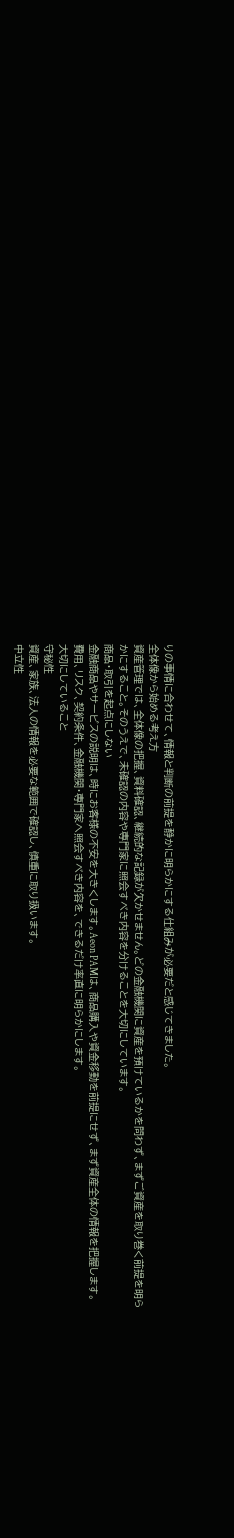りの事情に合わせて、情報と判断の前提を静かに明らかにする仕組みが必要だと感じてきました。
全体像から始める考え方
資産管理では、全体像の把握、資料確認、継続的な記録が欠かせません。どの金融機関に資産を預けているかを問わず、まずご資産を取り巻く前提を明らかにすること。そのうえで、未確認の内容や専門家に照会すべき内容を分けることを大切にしています。
商品・取引を起点にしない
金融商品やサービスの説明は、時にお客様の不安を大きくします。Aeon PAMは、商品購入や資金移動を前提にせず、まず資産全体の情報を把握します。費用、リスク、契約条件、金融機関・専門家へ照会すべき内容を、できるだけ率直に明らかにします。
大切にしていること
守秘性
資産、家族、法人の情報を必要な範囲で確認し、慎重に取り扱います。
中立性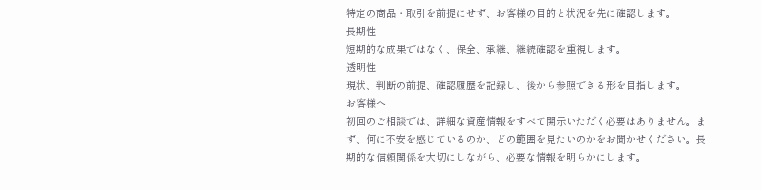特定の商品・取引を前提にせず、お客様の目的と状況を先に確認します。
長期性
短期的な成果ではなく、保全、承継、継続確認を重視します。
透明性
現状、判断の前提、確認履歴を記録し、後から参照できる形を目指します。
お客様へ
初回のご相談では、詳細な資産情報をすべて開示いただく必要はありません。まず、何に不安を感じているのか、どの範囲を見たいのかをお聞かせください。長期的な信頼関係を大切にしながら、必要な情報を明らかにします。